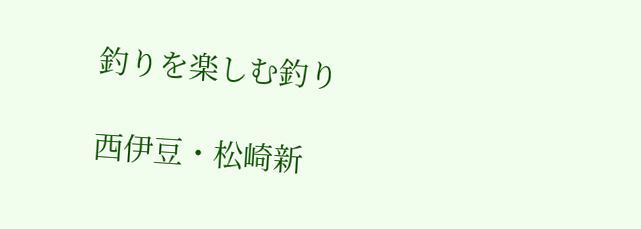釣りを楽しむ釣り

西伊豆・松崎新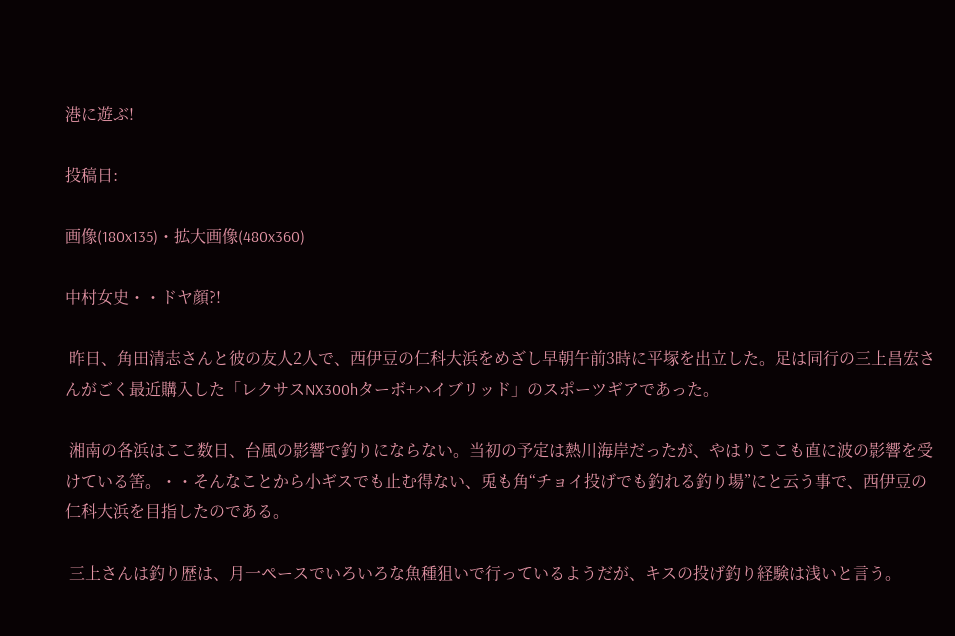港に遊ぶ!

投稿日:

画像(180x135)・拡大画像(480x360)

中村女史・・ドヤ顔?!

 昨日、角田清志さんと彼の友人2人で、西伊豆の仁科大浜をめざし早朝午前3時に平塚を出立した。足は同行の三上昌宏さんがごく最近購入した「レクサスNX300hターボ+ハイブリッド」のスポーツギアであった。

 湘南の各浜はここ数日、台風の影響で釣りにならない。当初の予定は熱川海岸だったが、やはりここも直に波の影響を受けている筈。・・そんなことから小ギスでも止む得ない、兎も角“チョイ投げでも釣れる釣り場”にと云う事で、西伊豆の仁科大浜を目指したのである。

 三上さんは釣り歴は、月一ペースでいろいろな魚種狙いで行っているようだが、キスの投げ釣り経験は浅いと言う。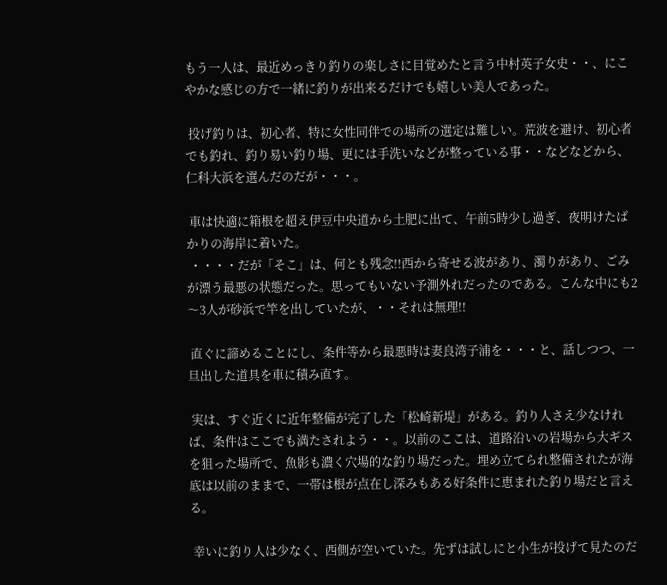もう一人は、最近めっきり釣りの楽しさに目覚めたと言う中村英子女史・・、にこやかな感じの方で一緒に釣りが出来るだけでも嬉しい美人であった。

 投げ釣りは、初心者、特に女性同伴での場所の選定は難しい。荒波を避け、初心者でも釣れ、釣り易い釣り場、更には手洗いなどが整っている事・・などなどから、仁科大浜を選んだのだが・・・。

 車は快適に箱根を超え伊豆中央道から土肥に出て、午前5時少し過ぎ、夜明けたばかりの海岸に着いた。
 ・・・・だが「そこ」は、何とも残念!!西から寄せる波があり、濁りがあり、ごみが漂う最悪の状態だった。思ってもいない予測外れだったのである。こんな中にも2〜3人が砂浜で竿を出していたが、・・それは無理!!

 直ぐに諦めることにし、条件等から最悪時は妻良湾子浦を・・・と、話しつつ、一旦出した道具を車に積み直す。

 実は、すぐ近くに近年整備が完了した「松崎新堤」がある。釣り人さえ少なければ、条件はここでも満たされよう・・。以前のここは、道路沿いの岩場から大ギスを狙った場所で、魚影も濃く穴場的な釣り場だった。埋め立てられ整備されたが海底は以前のままで、一帯は根が点在し深みもある好条件に恵まれた釣り場だと言える。

 幸いに釣り人は少なく、西側が空いていた。先ずは試しにと小生が投げて見たのだ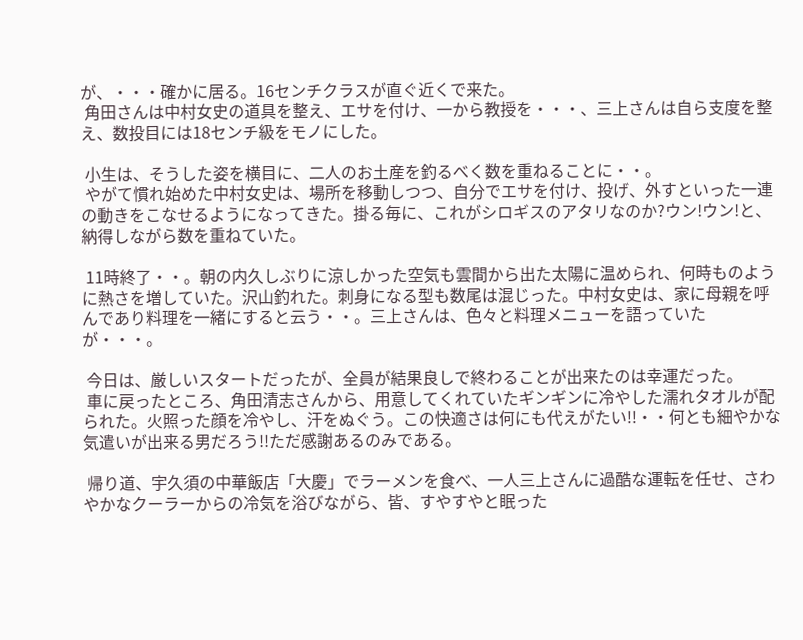が、・・・確かに居る。16センチクラスが直ぐ近くで来た。
 角田さんは中村女史の道具を整え、エサを付け、一から教授を・・・、三上さんは自ら支度を整え、数投目には18センチ級をモノにした。

 小生は、そうした姿を横目に、二人のお土産を釣るべく数を重ねることに・・。
 やがて慣れ始めた中村女史は、場所を移動しつつ、自分でエサを付け、投げ、外すといった一連の動きをこなせるようになってきた。掛る毎に、これがシロギスのアタリなのか?ウン!ウン!と、納得しながら数を重ねていた。

 11時終了・・。朝の内久しぶりに涼しかった空気も雲間から出た太陽に温められ、何時ものように熱さを増していた。沢山釣れた。刺身になる型も数尾は混じった。中村女史は、家に母親を呼んであり料理を一緒にすると云う・・。三上さんは、色々と料理メニューを語っていたが・・・。

 今日は、厳しいスタートだったが、全員が結果良しで終わることが出来たのは幸運だった。
 車に戻ったところ、角田清志さんから、用意してくれていたギンギンに冷やした濡れタオルが配られた。火照った顔を冷やし、汗をぬぐう。この快適さは何にも代えがたい!!・・何とも細やかな気遣いが出来る男だろう!!ただ感謝あるのみである。

 帰り道、宇久須の中華飯店「大慶」でラーメンを食べ、一人三上さんに過酷な運転を任せ、さわやかなクーラーからの冷気を浴びながら、皆、すやすやと眠った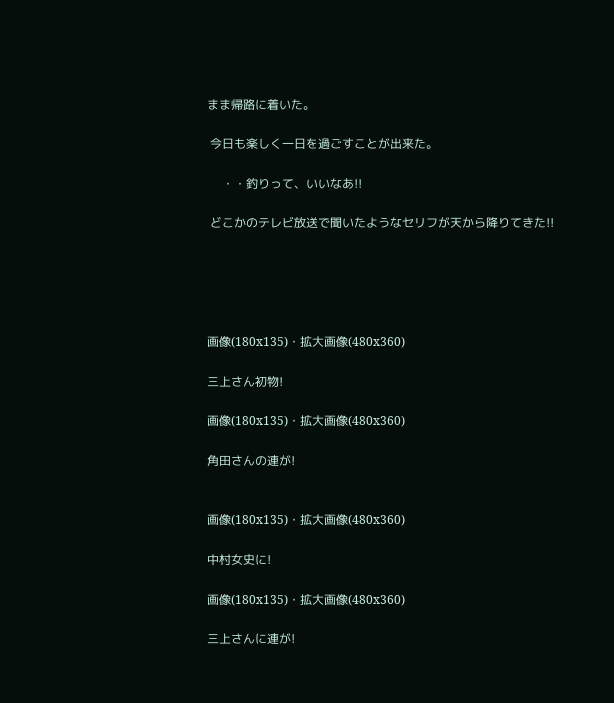まま帰路に着いた。

 今日も楽しく一日を過ごすことが出来た。

     ・・釣りって、いいなあ!!

 どこかのテレビ放送で聞いたようなセリフが天から降りてきた!!





画像(180x135)・拡大画像(480x360)

三上さん初物!

画像(180x135)・拡大画像(480x360)

角田さんの連が!


画像(180x135)・拡大画像(480x360)

中村女史に!

画像(180x135)・拡大画像(480x360)

三上さんに連が!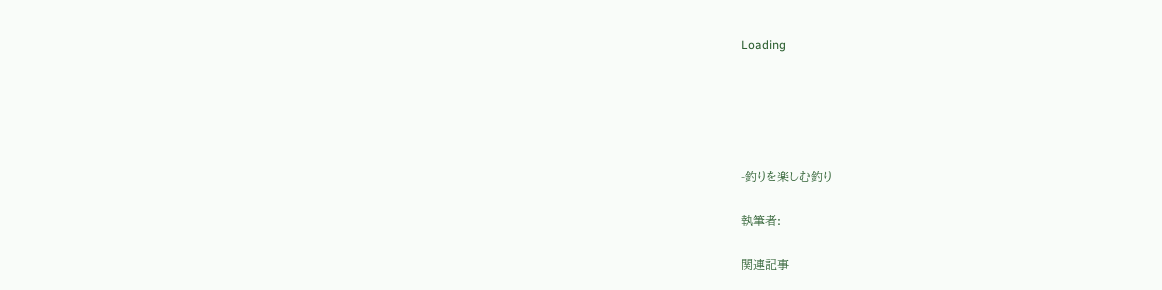Loading





-釣りを楽しむ釣り

執筆者:

関連記事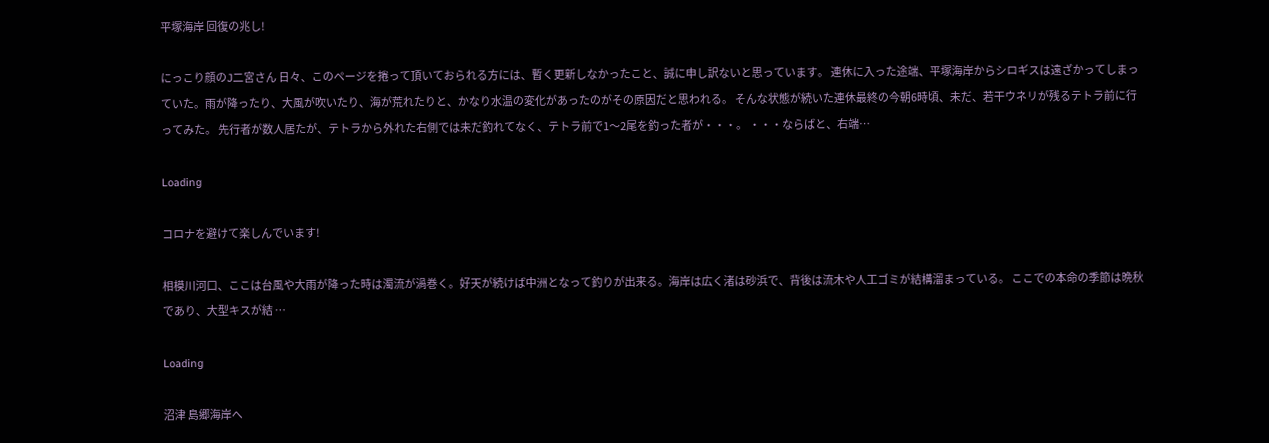平塚海岸 回復の兆し!

にっこり顔のJ二宮さん 日々、このページを捲って頂いておられる方には、暫く更新しなかったこと、誠に申し訳ないと思っています。 連休に入った途端、平塚海岸からシロギスは遠ざかってしまっていた。雨が降ったり、大風が吹いたり、海が荒れたりと、かなり水温の変化があったのがその原因だと思われる。 そんな状態が続いた連休最終の今朝6時頃、未だ、若干ウネリが残るテトラ前に行ってみた。 先行者が数人居たが、テトラから外れた右側では未だ釣れてなく、テトラ前で1〜2尾を釣った者が・・・。 ・・・ならばと、右端…

Loading

コロナを避けて楽しんでいます!

相模川河口、ここは台風や大雨が降った時は濁流が渦巻く。好天が続けば中洲となって釣りが出来る。海岸は広く渚は砂浜で、背後は流木や人工ゴミが結構溜まっている。 ここでの本命の季節は晩秋であり、大型キスが結 …

Loading

沼津 島郷海岸へ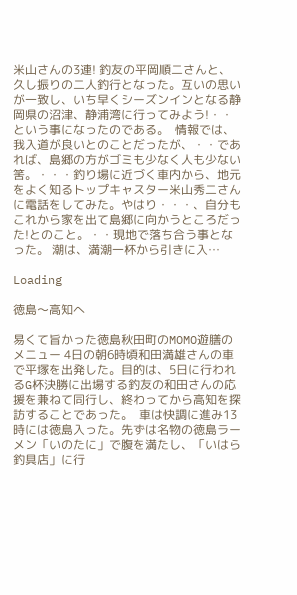米山さんの3連! 釣友の平岡順二さんと、久し振りの二人釣行となった。互いの思いが一致し、いち早くシーズンインとなる静岡県の沼津、静浦湾に行ってみよう!・・という事になったのである。  情報では、我入道が良いとのことだったが、・・であれば、島郷の方がゴミも少なく人も少ない筈。・・・釣り場に近づく車内から、地元をよく知るトップキャスター米山秀二さんに電話をしてみた。やはり・・・、自分もこれから家を出て島郷に向かうところだった!とのこと。・・現地で落ち合う事となった。 潮は、満潮一杯から引きに入…

Loading

徳島〜高知へ

易くて旨かった徳島秋田町のMOMO遊膳のメニュー 4日の朝6時頃和田満雄さんの車で平塚を出発した。目的は、5日に行われるG杯決勝に出場する釣友の和田さんの応援を兼ねて同行し、終わってから高知を探訪することであった。  車は快調に進み13時には徳島入った。先ずは名物の徳島ラーメン「いのたに」で腹を満たし、「いはら釣具店」に行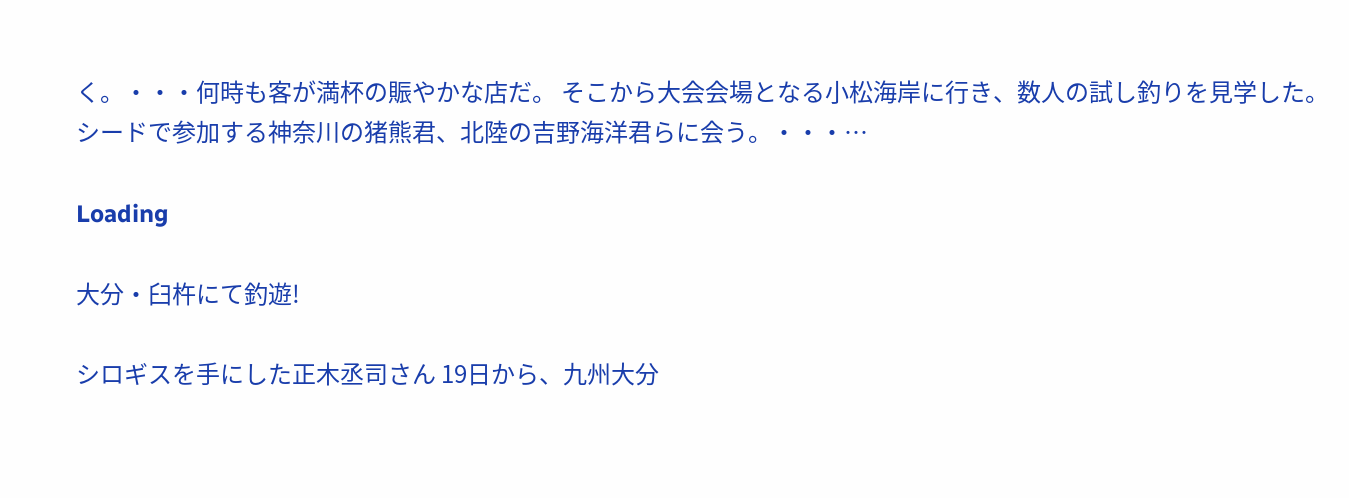く。・・・何時も客が満杯の賑やかな店だ。 そこから大会会場となる小松海岸に行き、数人の試し釣りを見学した。シードで参加する神奈川の猪熊君、北陸の吉野海洋君らに会う。・・・…

Loading

大分・臼杵にて釣遊!

シロギスを手にした正木丞司さん 19日から、九州大分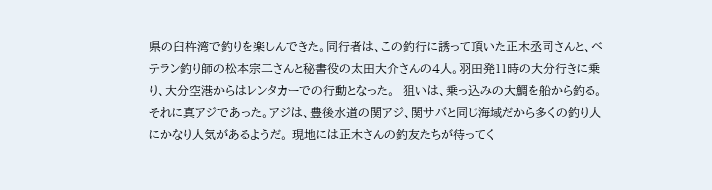県の臼杵湾で釣りを楽しんできた。同行者は、この釣行に誘って頂いた正木丞司さんと、ベテラン釣り師の松本宗二さんと秘書役の太田大介さんの4人。羽田発11時の大分行きに乗り、大分空港からはレンタカーでの行動となった。  狙いは、乗っ込みの大鯛を船から釣る。それに真アジであった。アジは、豊後水道の関アジ、関サバと同じ海域だから多くの釣り人にかなり人気があるようだ。 現地には正木さんの釣友たちが待ってく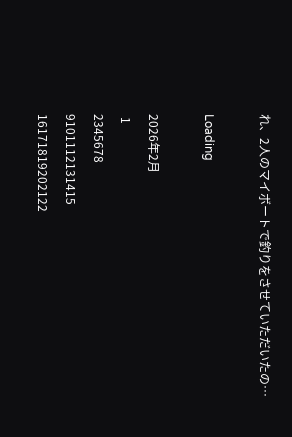れ、2人のマイボートで釣りをさせていただいたの…

Loading

2026年2月
 1
2345678
9101112131415
16171819202122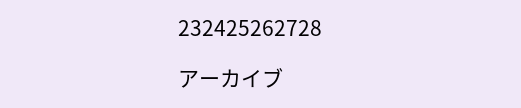232425262728

アーカイブ